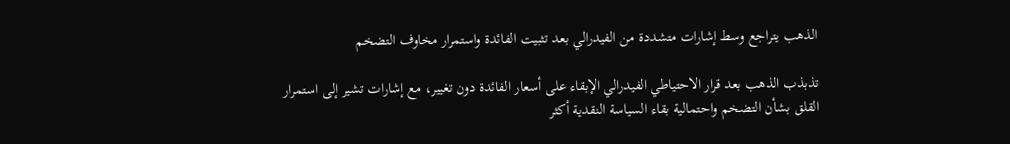الذهب يتراجع وسط إشارات متشددة من الفيدرالي بعد تثبيت الفائدة واستمرار مخاوف التضخم

تذبذب الذهب بعد قرار الاحتياطي الفيدرالي الإبقاء على أسعار الفائدة دون تغيير، مع إشارات تشير إلى استمرار القلق بشأن التضخم واحتمالية بقاء السياسة النقدية أكثر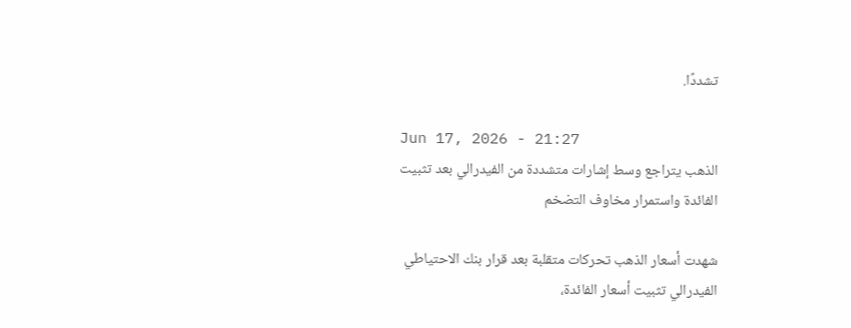تشددًا.

Jun 17, 2026 - 21:27
الذهب يتراجع وسط إشارات متشددة من الفيدرالي بعد تثبيت الفائدة واستمرار مخاوف التضخم

شهدت أسعار الذهب تحركات متقلبة بعد قرار بنك الاحتياطي الفيدرالي تثبيت أسعار الفائدة،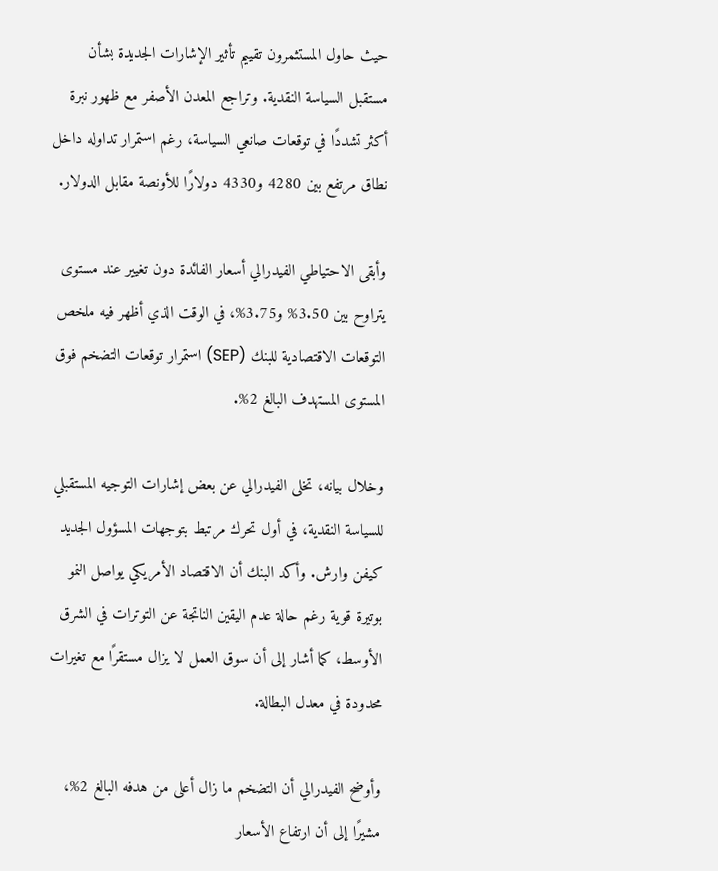حيث حاول المستثمرون تقييم تأثير الإشارات الجديدة بشأن مستقبل السياسة النقدية. وتراجع المعدن الأصفر مع ظهور نبرة أكثر تشددًا في توقعات صانعي السياسة، رغم استمرار تداوله داخل نطاق مرتفع بين 4280 و4330 دولارًا للأونصة مقابل الدولار.

وأبقى الاحتياطي الفيدرالي أسعار الفائدة دون تغيير عند مستوى يتراوح بين 3.50% و3.75%، في الوقت الذي أظهر فيه ملخص التوقعات الاقتصادية للبنك (SEP) استمرار توقعات التضخم فوق المستوى المستهدف البالغ 2%.

وخلال بيانه، تخلى الفيدرالي عن بعض إشارات التوجيه المستقبلي للسياسة النقدية، في أول تحرك مرتبط بتوجهات المسؤول الجديد كيفن وارش. وأكد البنك أن الاقتصاد الأمريكي يواصل النمو بوتيرة قوية رغم حالة عدم اليقين الناتجة عن التوترات في الشرق الأوسط، كما أشار إلى أن سوق العمل لا يزال مستقرًا مع تغيرات محدودة في معدل البطالة.

وأوضح الفيدرالي أن التضخم ما زال أعلى من هدفه البالغ 2%، مشيرًا إلى أن ارتفاع الأسعار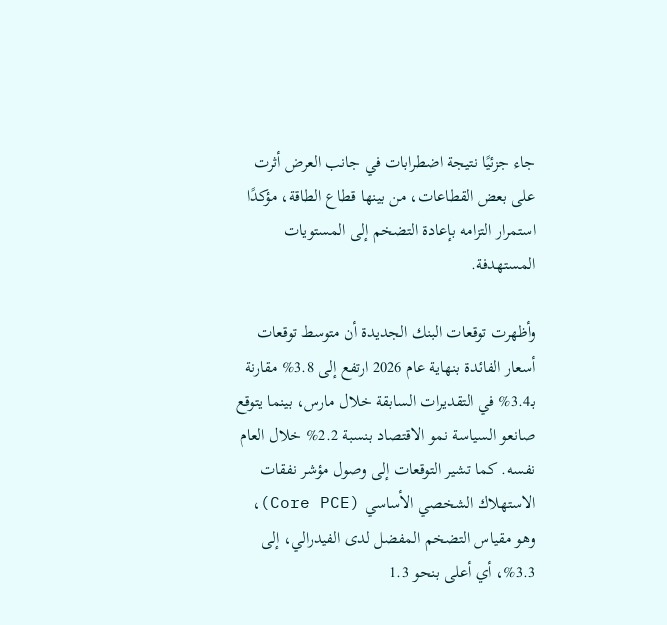جاء جزئيًا نتيجة اضطرابات في جانب العرض أثرت على بعض القطاعات، من بينها قطاع الطاقة، مؤكدًا استمرار التزامه بإعادة التضخم إلى المستويات المستهدفة.

وأظهرت توقعات البنك الجديدة أن متوسط توقعات أسعار الفائدة بنهاية عام 2026 ارتفع إلى 3.8% مقارنة بـ3.4% في التقديرات السابقة خلال مارس، بينما يتوقع صانعو السياسة نمو الاقتصاد بنسبة 2.2% خلال العام نفسه. كما تشير التوقعات إلى وصول مؤشر نفقات الاستهلاك الشخصي الأساسي (Core PCE)، وهو مقياس التضخم المفضل لدى الفيدرالي، إلى 3.3%، أي أعلى بنحو 1.3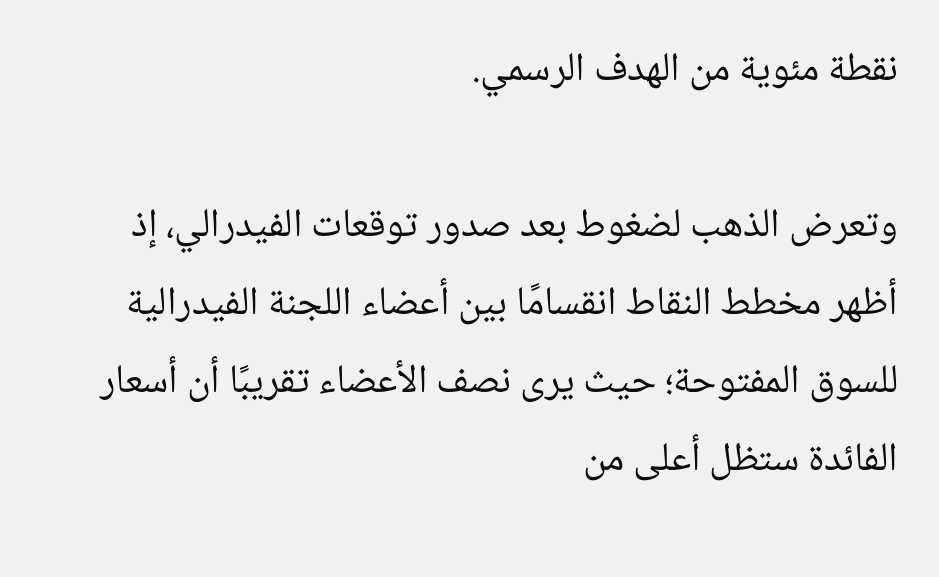نقطة مئوية من الهدف الرسمي.

وتعرض الذهب لضغوط بعد صدور توقعات الفيدرالي، إذ أظهر مخطط النقاط انقسامًا بين أعضاء اللجنة الفيدرالية للسوق المفتوحة؛ حيث يرى نصف الأعضاء تقريبًا أن أسعار الفائدة ستظل أعلى من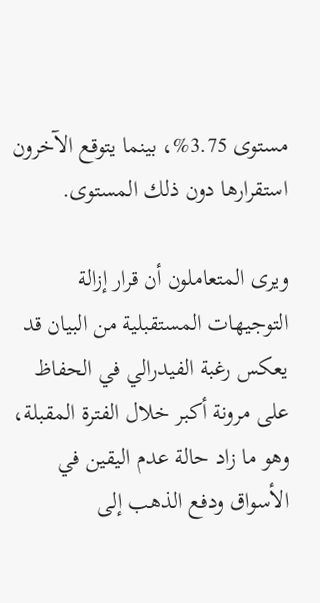مستوى 3.75%، بينما يتوقع الآخرون استقرارها دون ذلك المستوى.

ويرى المتعاملون أن قرار إزالة التوجيهات المستقبلية من البيان قد يعكس رغبة الفيدرالي في الحفاظ على مرونة أكبر خلال الفترة المقبلة، وهو ما زاد حالة عدم اليقين في الأسواق ودفع الذهب إلى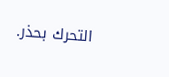التحرك بحذر.